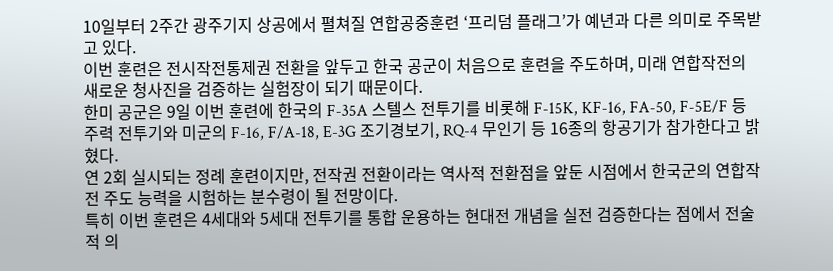10일부터 2주간 광주기지 상공에서 펼쳐질 연합공중훈련 ‘프리덤 플래그’가 예년과 다른 의미로 주목받고 있다.
이번 훈련은 전시작전통제권 전환을 앞두고 한국 공군이 처음으로 훈련을 주도하며, 미래 연합작전의 새로운 청사진을 검증하는 실험장이 되기 때문이다.
한미 공군은 9일 이번 훈련에 한국의 F-35A 스텔스 전투기를 비롯해 F-15K, KF-16, FA-50, F-5E/F 등 주력 전투기와 미군의 F-16, F/A-18, E-3G 조기경보기, RQ-4 무인기 등 16종의 항공기가 참가한다고 밝혔다.
연 2회 실시되는 정례 훈련이지만, 전작권 전환이라는 역사적 전환점을 앞둔 시점에서 한국군의 연합작전 주도 능력을 시험하는 분수령이 될 전망이다.
특히 이번 훈련은 4세대와 5세대 전투기를 통합 운용하는 현대전 개념을 실전 검증한다는 점에서 전술적 의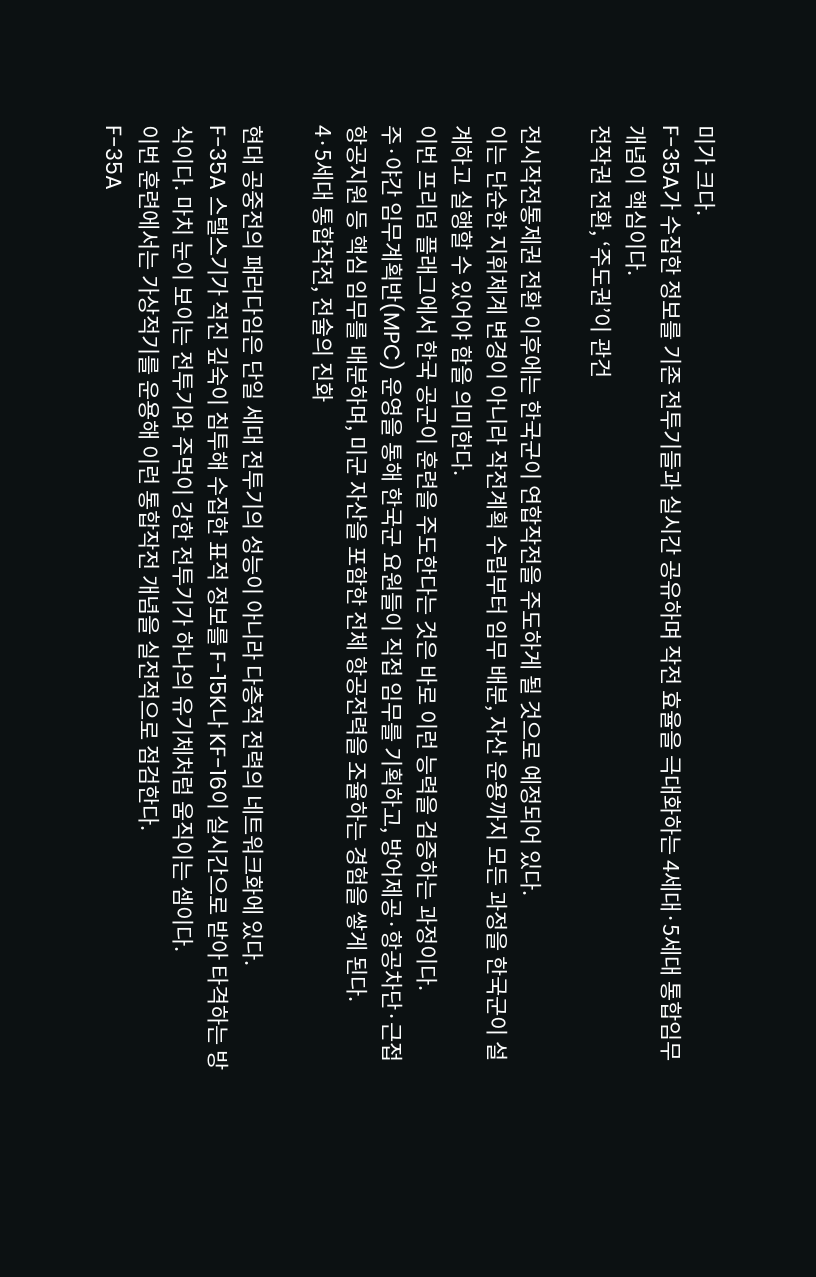미가 크다.
F-35A가 수집한 정보를 기존 전투기들과 실시간 공유하며 작전 효율을 극대화하는 4세대·5세대 통합임무 개념이 핵심이다.
전작권 전환, ‘주도권’이 관건

전시작전통제권 전환 이후에는 한국군이 연합작전을 주도하게 될 것으로 예정되어 있다.
이는 단순한 지휘체계 변경이 아니라 작전계획 수립부터 임무 배분, 자산 운용까지 모든 과정을 한국군이 설계하고 실행할 수 있어야 함을 의미한다.
이번 프리덤 플래그에서 한국 공군이 훈련을 주도한다는 것은 바로 이런 능력을 검증하는 과정이다.
주·야간 임무계획반(MPC) 운영을 통해 한국군 요원들이 직접 임무를 기획하고, 방어제공·항공차단·근접항공지원 등 핵심 임무를 배분하며, 미군 자산을 포함한 전체 항공전력을 조율하는 경험을 쌓게 된다.
4·5세대 통합작전, 전술의 진화

현대 공중전의 패러다임은 단일 세대 전투기의 성능이 아니라 다층적 전력의 네트워크화에 있다.
F-35A 스텔스기가 적진 깊숙이 침투해 수집한 표적 정보를 F-15K나 KF-16이 실시간으로 받아 타격하는 방식이다. 마치 눈이 보이는 전투기와 주먹이 강한 전투기가 하나의 유기체처럼 움직이는 셈이다.
이번 훈련에서는 가상적기를 운용해 이런 통합작전 개념을 실전적으로 점검한다.
F-35A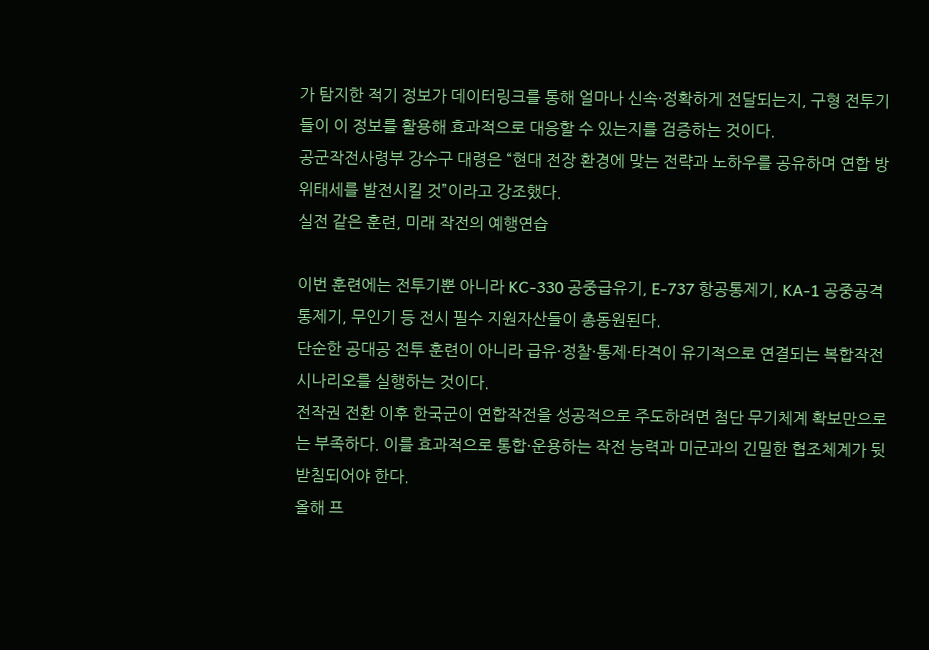가 탐지한 적기 정보가 데이터링크를 통해 얼마나 신속·정확하게 전달되는지, 구형 전투기들이 이 정보를 활용해 효과적으로 대응할 수 있는지를 검증하는 것이다.
공군작전사령부 강수구 대령은 “현대 전장 환경에 맞는 전략과 노하우를 공유하며 연합 방위태세를 발전시킬 것”이라고 강조했다.
실전 같은 훈련, 미래 작전의 예행연습

이번 훈련에는 전투기뿐 아니라 KC-330 공중급유기, E-737 항공통제기, KA-1 공중공격통제기, 무인기 등 전시 필수 지원자산들이 총동원된다.
단순한 공대공 전투 훈련이 아니라 급유·정찰·통제·타격이 유기적으로 연결되는 복합작전 시나리오를 실행하는 것이다.
전작권 전환 이후 한국군이 연합작전을 성공적으로 주도하려면 첨단 무기체계 확보만으로는 부족하다. 이를 효과적으로 통합·운용하는 작전 능력과 미군과의 긴밀한 협조체계가 뒷받침되어야 한다.
올해 프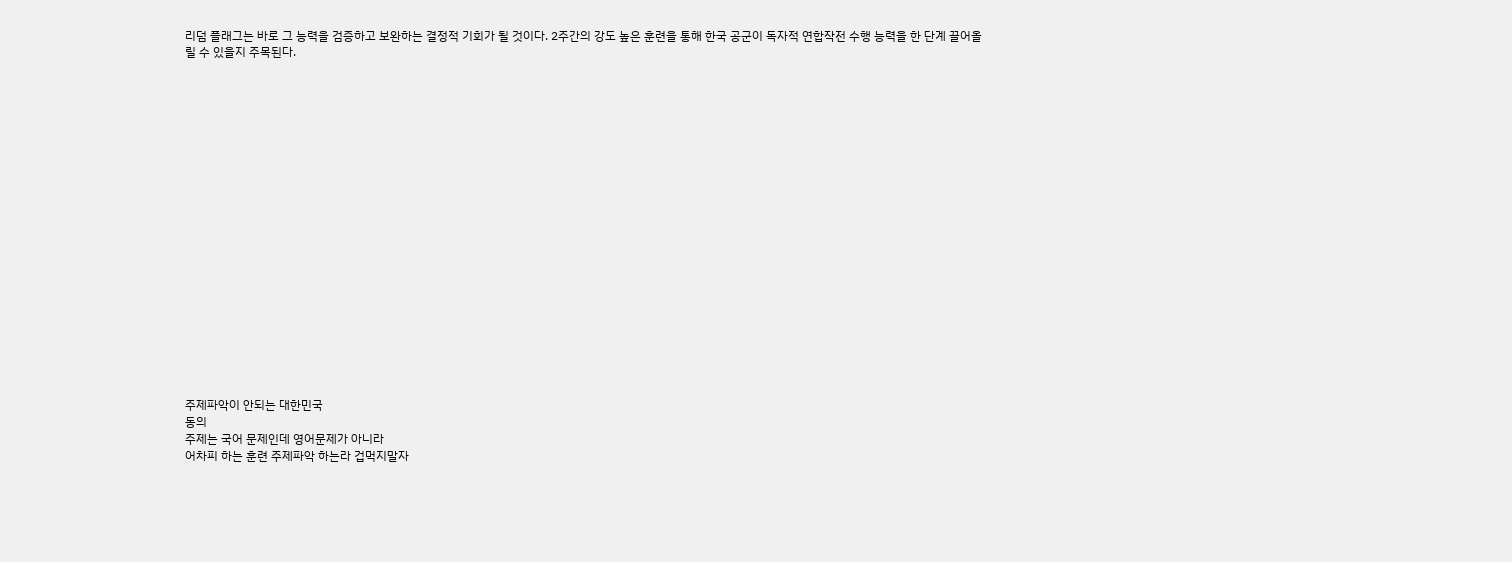리덤 플래그는 바로 그 능력을 검증하고 보완하는 결정적 기회가 될 것이다. 2주간의 강도 높은 훈련을 통해 한국 공군이 독자적 연합작전 수행 능력을 한 단계 끌어올릴 수 있을지 주목된다.




















주제파악이 안되는 대한민국
동의
주제는 국어 문제인데 영어문제가 아니라
어차피 하는 훈련 주제파악 하는라 겁먹지말자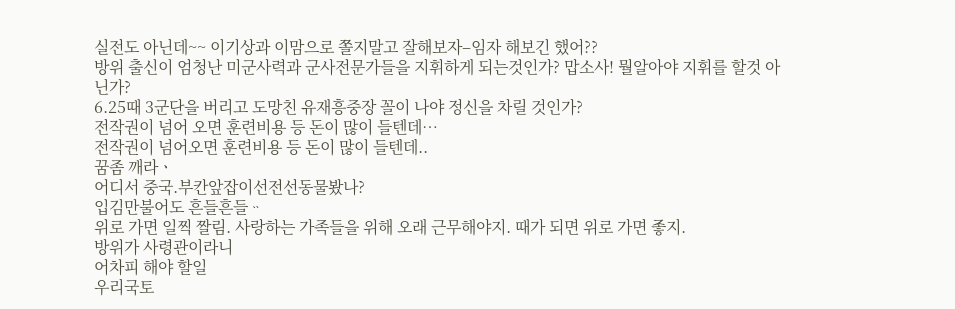실전도 아닌데~~ 이기상과 이맘으로 쫄지말고 잘해보자–임자 해보긴 했어??
방위 출신이 엄청난 미군사력과 군사전문가들을 지휘하게 되는것인가? 맙소사! 뭘알아야 지휘를 할것 아닌가?
6.25때 3군단을 버리고 도망친 유재흥중장 꼴이 나야 정신을 차릴 것인가?
전작권이 넘어 오면 훈련비용 등 돈이 많이 들텐데…
전작권이 넘어오면 훈련비용 등 돈이 많이 들텐데..
꿈좀 깨라ㆍ
어디서 중국.부칸앞잡이선전선동물봤나?
입김만불어도 흔들흔들ᆢ
위로 가면 일찍 짤림. 사랑하는 가족들을 위해 오래 근무해야지. 때가 되면 위로 가면 좋지.
방위가 사령관이라니
어차피 해야 할일
우리국토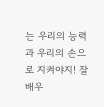는 우리의 능력과 우리의 손으로 지켜야지! 잘 배우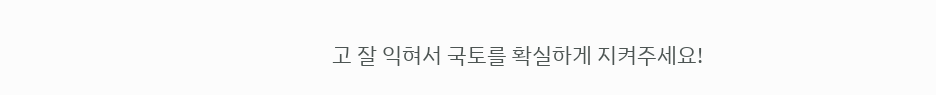고 잘 익혀서 국토를 확실하게 지켜주세요!